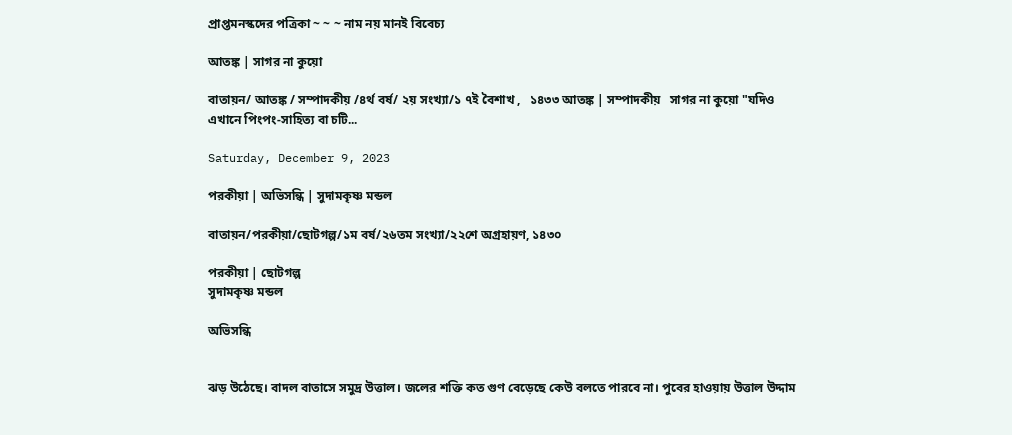প্রাপ্তমনস্কদের পত্রিকা ~ ~ ~ নাম নয় মানই বিবেচ্য

আতঙ্ক | সাগর না কুয়ো

বাতায়ন/ আতঙ্ক / সম্পাদকীয় /৪র্থ বর্ষ/ ২য় সংখ্যা/১ ৭ই বৈশাখ ,   ১৪৩৩ আতঙ্ক | সম্পাদকীয়   সাগর না কুয়ো "যদিও এখানে পিংপং-সাহিত্য বা চটি...

Saturday, December 9, 2023

পরকীয়া | অভিসন্ধি | সুদামকৃষ্ণ মন্ডল

বাতায়ন/পরকীয়া/ছোটগল্প/১ম বর্ষ/২৬তম সংখ্যা/২২শে অগ্রহায়ণ, ১৪৩০

পরকীয়া | ছোটগল্প
সুদামকৃষ্ণ মন্ডল

অভিসন্ধি


ঝড় উঠেছে। বাদল বাতাসে সমুদ্র উত্তাল। জলের শক্তি কত গুণ বেড়েছে কেউ বলতে পারবে না। পুবের হাওয়ায় উত্তাল উদ্দাম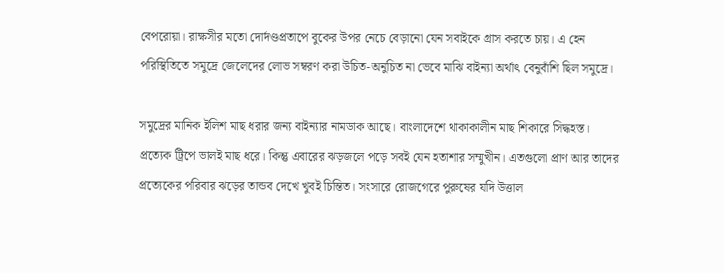বেপরোয়া। রাক্ষসীর মতো দোর্দণ্ডপ্রতাপে বুকের উপর নেচে বেড়ানো যেন সবাইকে গ্রাস করতে চায়। এ হেন পরিস্থিতিতে সমুদ্রে জেলেদের লোভ সম্বরণ করা উচিত-অনুচিত না ভেবে মাঝি বাইন্যা অর্থাৎ বেনুবাঁশি ছিল সমুদ্রে।

সমুদ্রের মানিক ইলিশ মাছ ধরার জন্য বাইন্যার নামডাক আছে। বাংলাদেশে থাকাকালীন মাছ শিকারে সিদ্ধহস্ত। প্রত্যেক ট্রিপে ভালই মাছ ধরে। কিন্তু এবারের ঝড়জলে পড়ে সবই যেন হতাশার সম্মুখীন। এতগুলো প্রাণ আর তাদের প্রত্যেকের পরিবার ঝড়ের তান্ডব দেখে খুবই চিন্তিত। সংসারে রোজগেরে পুরুষের যদি উত্তাল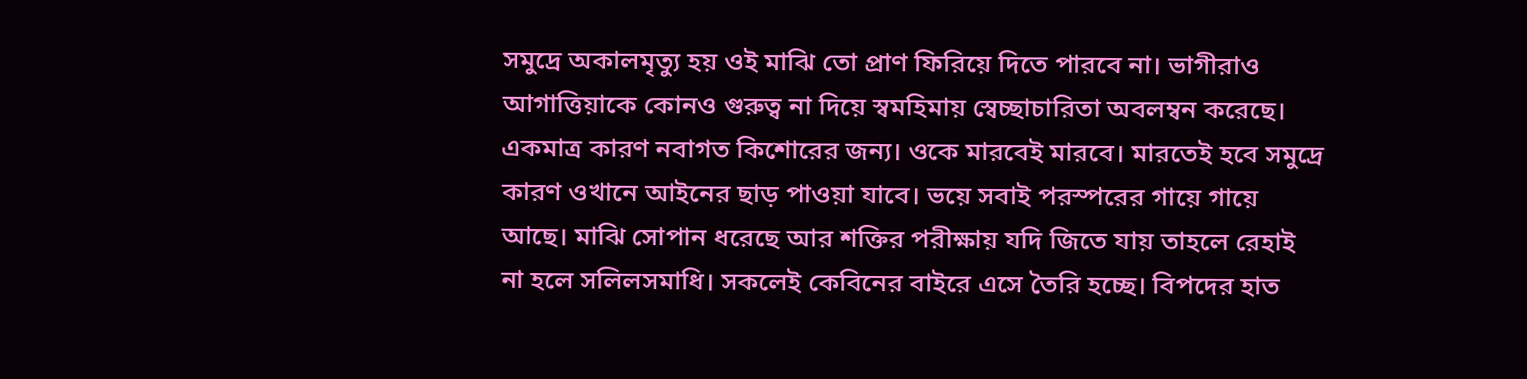সমুদ্রে অকালমৃত্যু হয় ওই মাঝি তো প্রাণ ফিরিয়ে দিতে পারবে না। ভাগীরাও আগাত্তিয়াকে কোনও গুরুত্ব না দিয়ে স্বমহিমায় স্বেচ্ছাচারিতা অবলম্বন করেছে। একমাত্র কারণ নবাগত কিশোরের জন্য। ওকে মারবেই মারবে। মারতেই হবে সমুদ্রে কারণ ওখানে আইনের ছাড় পাওয়া যাবে। ভয়ে সবাই পরস্পরের গায়ে গায়ে আছে। মাঝি সোপান ধরেছে আর শক্তির পরীক্ষায় যদি জিতে যায় তাহলে রেহাই না হলে সলিলসমাধি। সকলেই কেবিনের বাইরে এসে তৈরি হচ্ছে। বিপদের হাত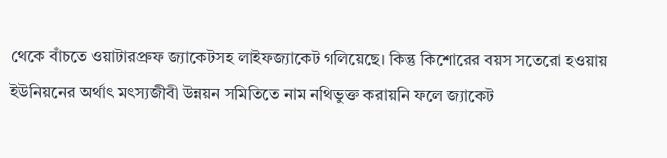থেকে বাঁচতে ওয়াটারপ্রুফ জ্যাকেটসহ লাইফজ্যাকেট গলিয়েছে। কিন্তু কিশোরের বয়স সতেরো হওয়ায় ইউনিয়নের অর্থাৎ মৎস্যজীবী উন্নয়ন সমিতিতে নাম নথিভুক্ত করায়নি ফলে জ্যাকেট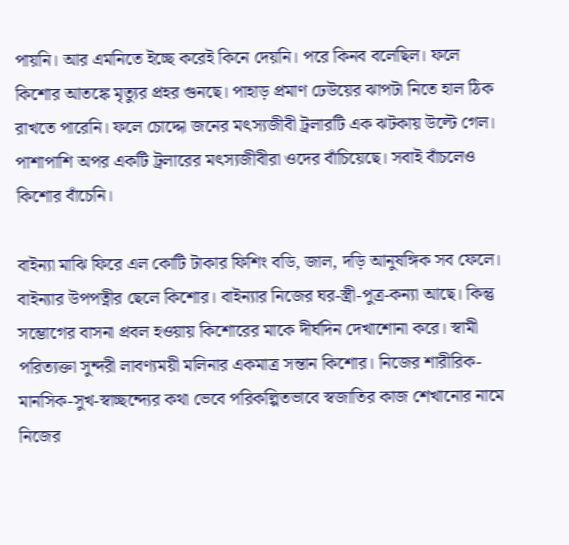পায়নি। আর এমনিতে ইচ্ছে করেই কিনে দেয়নি। পরে কিনব বলেছিল। ফলে কিশোর আতঙ্কে মৃত্যুর প্রহর গুনছে। পাহাড় প্রমাণ ঢেউয়ের ঝাপটা নিতে হাল ঠিক রাখতে পারেনি। ফলে চোদ্দো জনের মৎস্যজীবী ট্রলারটি এক ঝটকায় উল্টে গেল। পাশাপাশি অপর একটি ট্রলারের মৎস্যজীবীরা ওদের বাঁচিয়েছে। সবাই বাঁচলেও কিশোর বাঁচেনি।

বাইন্যা মাঝি ফিরে এল কোটি টাকার ফিশিং বডি, জাল, দড়ি আনুষঙ্গিক সব ফেলে। বাইন্যার উপপত্নীর ছেলে কিশোর। বাইন্যার নিজের ঘর-স্ত্রী-পুত্র-কন্যা আছে। কিন্তু সম্ভোগের বাসনা প্রবল হওয়ায় কিশোরের মাকে দীর্ঘদিন দেখাশোনা করে। স্বামী পরিত্যক্তা সুন্দরী লাবণ্যময়ী মলিনার একমাত্র সন্তান কিশোর। নিজের শারীরিক-মানসিক-সুখ-স্বাচ্ছন্দ্যের কথা ভেবে পরিকল্পিতভাবে স্বজাতির কাজ শেখানোর নামে নিজের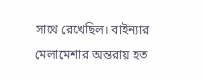সাথে রেখেছিল। বাইন্যার মেলামেশার অন্তরায় হত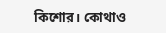কিশোর। কোথাও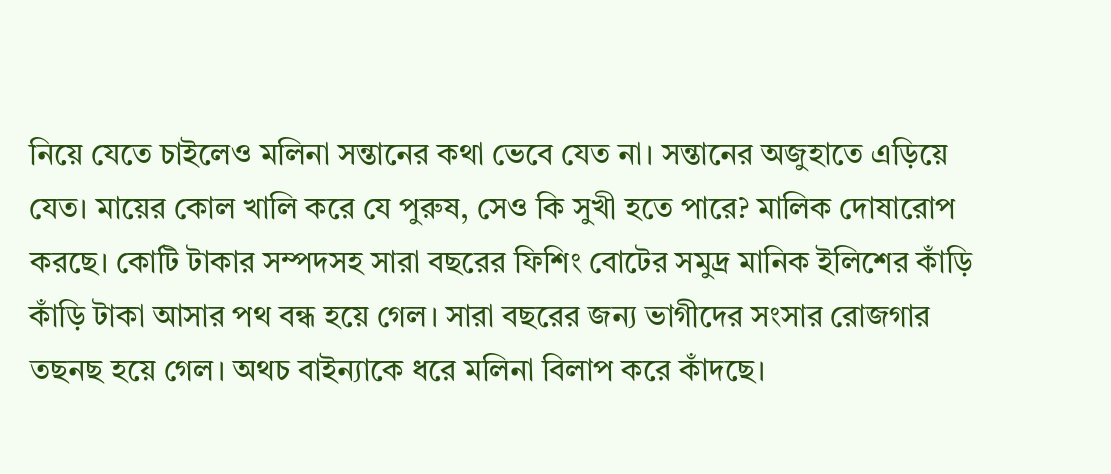নিয়ে যেতে চাইলেও মলিনা সন্তানের কথা ভেবে যেত না। সন্তানের অজুহাতে এড়িয়ে যেত। মায়ের কোল খালি করে যে পুরুষ, সেও কি সুখী হতে পারে? মালিক দোষারোপ করছে। কোটি টাকার সম্পদসহ সারা বছরের ফিশিং বোটের সমুদ্র মানিক ইলিশের কাঁড়ি কাঁড়ি টাকা আসার পথ বন্ধ হয়ে গেল। সারা বছরের জন্য ভাগীদের সংসার রোজগার তছনছ হয়ে গেল। অথচ বাইন্যাকে ধরে মলিনা বিলাপ করে কাঁদছে।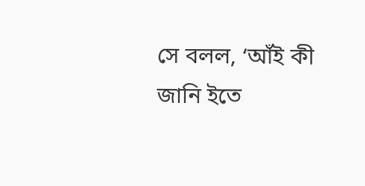সে বলল, ‘আঁই কী জানি ইতে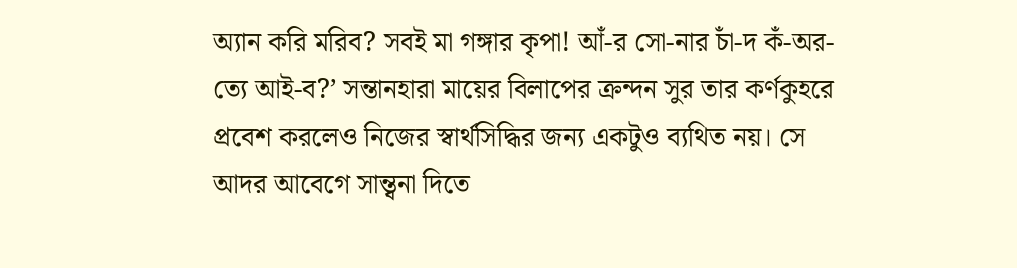অ্যান করি মরিব? সবই মা গঙ্গার কৃপা! আঁ-র সো-নার চাঁ-দ কঁ-অর-ত্যে আই-ব?’ সন্তানহারা মায়ের বিলাপের ক্রন্দন সুর তার কর্ণকুহরে প্রবেশ করলেও নিজের স্বার্থসিদ্ধির জন্য একটুও ব্যথিত নয়। সে আদর আবেগে সান্ত্বনা দিতে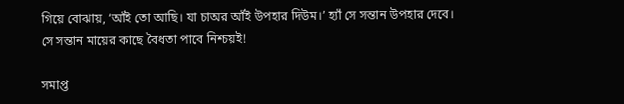গিয়ে বোঝায়, ‘আঁই তো আছি। যা চাঅর আঁই উপহার দিউম।’ হ্যাঁ সে সন্তান উপহার দেবে। সে সন্তান মায়ের কাছে বৈধতা পাবে নিশ্চয়ই!

সমাপ্ত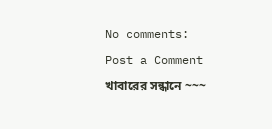No comments:

Post a Comment

খাবারের সন্ধানে ~~~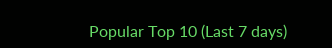Popular Top 10 (Last 7 days)